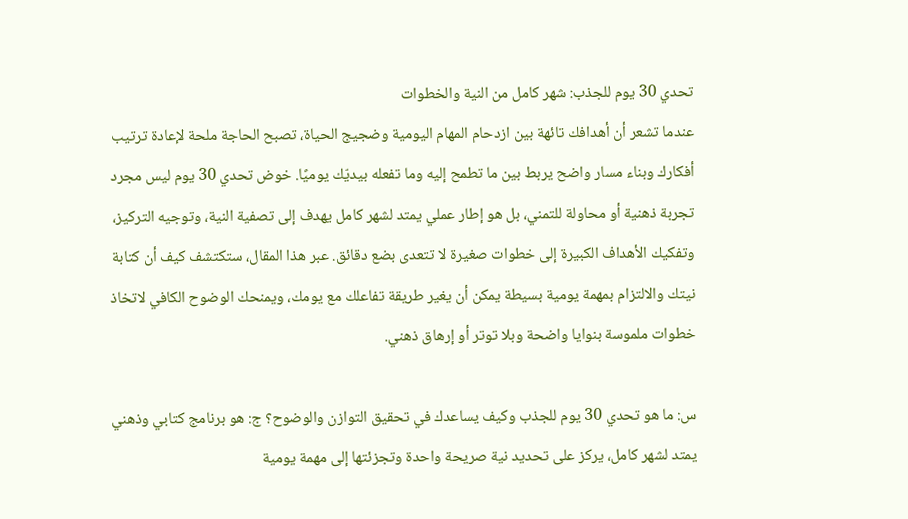تحدي 30 يوم للجذب: شهر كامل من النية والخطوات
عندما تشعر أن أهدافك تائهة بين ازدحام المهام اليومية وضجيج الحياة، تصبح الحاجة ملحة لإعادة ترتيب أفكارك وبناء مسار واضح يربط بين ما تطمح إليه وما تفعله بيديّك يوميًا. خوض تحدي 30 يوم ليس مجرد تجربة ذهنية أو محاولة للتمني، بل هو إطار عملي يمتد لشهر كامل يهدف إلى تصفية النية، وتوجيه التركيز، وتفكيك الأهداف الكبيرة إلى خطوات صغيرة لا تتعدى بضع دقائق. عبر هذا المقال، ستكتشف كيف أن كتابة نيتك والالتزام بمهمة يومية بسيطة يمكن أن يغير طريقة تفاعلك مع يومك، ويمنحك الوضوح الكافي لاتخاذ خطوات ملموسة بنوايا واضحة وبلا توتر أو إرهاق ذهني.

س: ما هو تحدي 30 يوم للجذب وكيف يساعدك في تحقيق التوازن والوضوح؟ ج: هو برنامج كتابي وذهني يمتد لشهر كامل، يركز على تحديد نية صريحة واحدة وتجزئتها إلى مهمة يومية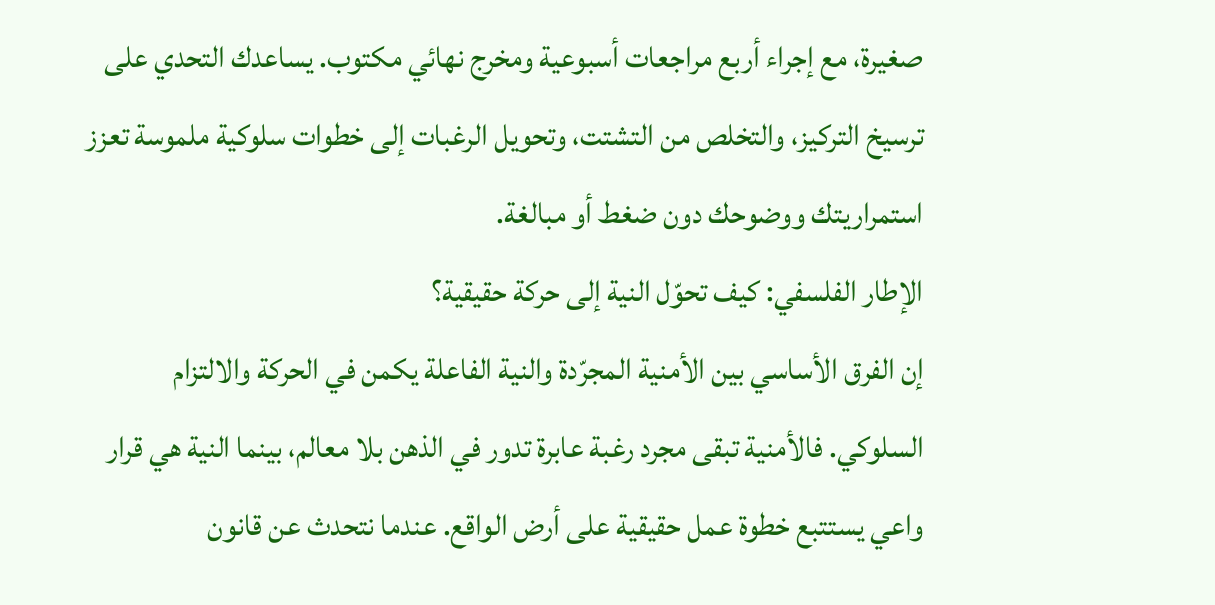صغيرة، مع إجراء أربع مراجعات أسبوعية ومخرج نهائي مكتوب. يساعدك التحدي على ترسيخ التركيز، والتخلص من التشتت، وتحويل الرغبات إلى خطوات سلوكية ملموسة تعزز استمراريتك ووضوحك دون ضغط أو مبالغة.
الإطار الفلسفي: كيف تحوّل النية إلى حركة حقيقية؟
إن الفرق الأساسي بين الأمنية المجرّدة والنية الفاعلة يكمن في الحركة والالتزام السلوكي. فالأمنية تبقى مجرد رغبة عابرة تدور في الذهن بلا معالم، بينما النية هي قرار واعي يستتبع خطوة عمل حقيقية على أرض الواقع. عندما نتحدث عن قانون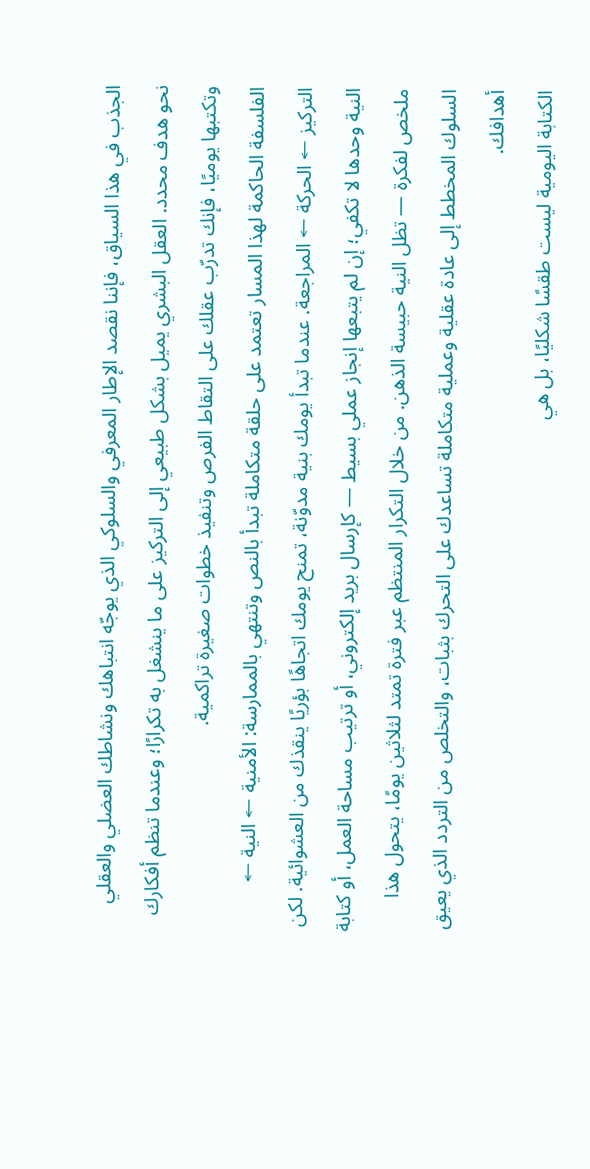الجذب في هذا السياق، فإننا نقصد الإطار المعرفي والسلوكي الذي يوجّه انتباهك ونشاطك العضلي والعقلي نحو هدف محدد. العقل البشري يميل بشكل طبيعي إلى التركيز على ما ينشغل به تكرارًا؛ وعندما تنظم أفكارك وتكتبها يوميًا، فإنك تدرّب عقلك على التقاط الفرص وتنفيذ خطوات صغيرة تراكمية.
الفلسفة الحاكمة لهذا المسار تعتمد على حلقة متكاملة تبدأ بالنص وتنتهي بالممارسة: الأمنية ← النية ← التركيز ← الحركة ← المراجعة. عندما تبدأ يومك بنية مدوّنة، تمنح يومك اتجاهًا بؤريًا ينقذك من العشوائية. لكن النية وحدها لا تكفي؛ إن لم يتبعها إنجاز عملي بسيط — كإرسال بريد إلكتروني، أو ترتيب مساحة العمل، أو كتابة ملخص لفكرة — تظل النية حبيسة الذهن. من خلال التكرار المنتظم عبر فترة تمتد لثلاثين يومًا، يتحول هذا السلوك المخطط إلى عادة عقلية وعملية متكاملة تساعدك على التحرك بثبات، والتخلص من التردد الذي يعيق أهدافك.
الكتابة اليومية ليست طقسًا شكليًا، بل هي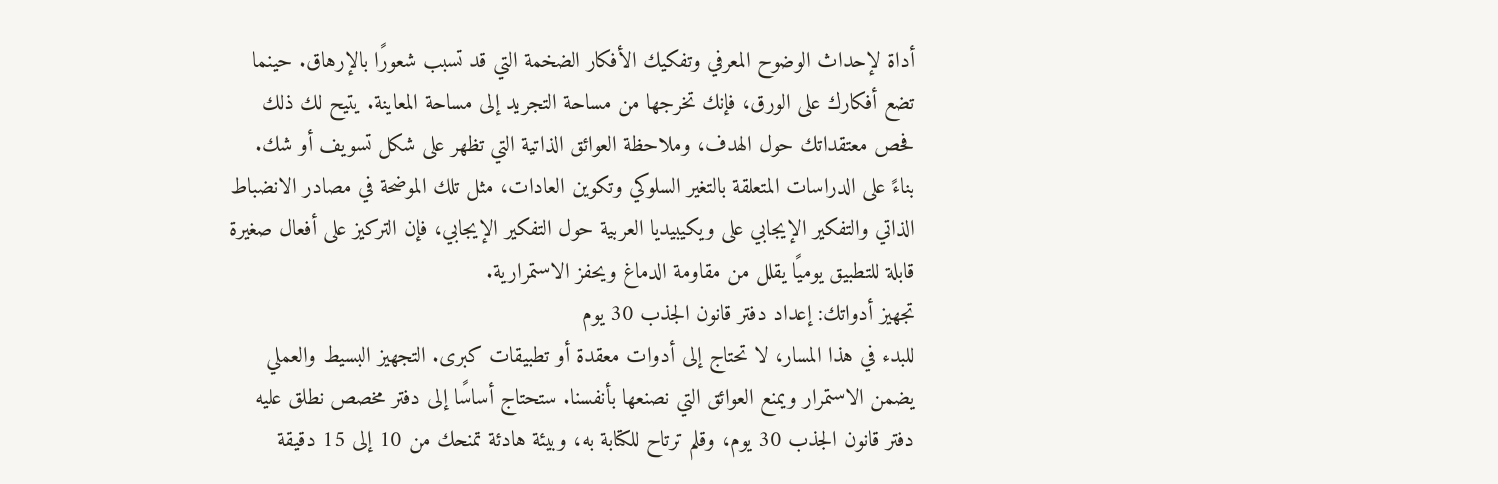أداة لإحداث الوضوح المعرفي وتفكيك الأفكار الضخمة التي قد تسبب شعورًا بالإرهاق. حينما تضع أفكارك على الورق، فإنك تخرجها من مساحة التجريد إلى مساحة المعاينة. يتيح لك ذلك فحص معتقداتك حول الهدف، وملاحظة العوائق الذاتية التي تظهر على شكل تسويف أو شك. بناءً على الدراسات المتعلقة بالتغير السلوكي وتكوين العادات، مثل تلك الموضحة في مصادر الانضباط الذاتي والتفكير الإيجابي على ويكيبيديا العربية حول التفكير الإيجابي، فإن التركيز على أفعال صغيرة قابلة للتطبيق يوميًا يقلل من مقاومة الدماغ ويحفز الاستمرارية.
تجهيز أدواتك: إعداد دفتر قانون الجذب 30 يوم
للبدء في هذا المسار، لا تحتاج إلى أدوات معقدة أو تطبيقات كبرى. التجهيز البسيط والعملي يضمن الاستمرار ويمنع العوائق التي نصنعها بأنفسنا. ستحتاج أساسًا إلى دفتر مخصص نطلق عليه دفتر قانون الجذب 30 يوم، وقلم ترتاح للكتابة به، وبيئة هادئة تمنحك من 10 إلى 15 دقيقة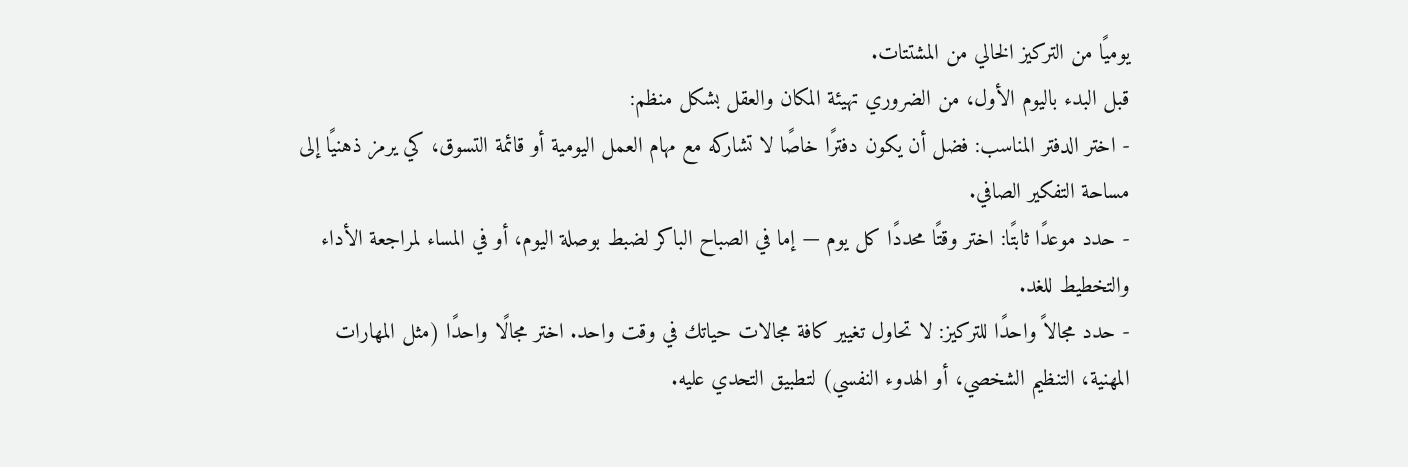يوميًا من التركيز الخالي من المشتتات.
قبل البدء باليوم الأول، من الضروري تهيئة المكان والعقل بشكل منظم:
- اختر الدفتر المناسب: فضل أن يكون دفترًا خاصًا لا تشاركه مع مهام العمل اليومية أو قائمة التسوق، كي يرمز ذهنيًا إلى مساحة التفكير الصافي.
- حدد موعدًا ثابتًا: اختر وقتًا محددًا كل يوم — إما في الصباح الباكر لضبط بوصلة اليوم، أو في المساء لمراجعة الأداء والتخطيط للغد.
- حدد مجالاً واحدًا للتركيز: لا تحاول تغيير كافة مجالات حياتك في وقت واحد. اختر مجالًا واحدًا (مثل المهارات المهنية، التنظيم الشخصي، أو الهدوء النفسي) لتطبيق التحدي عليه.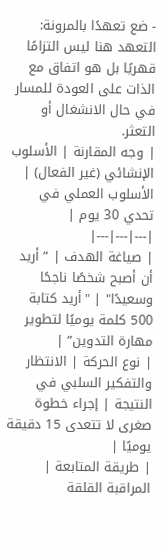- ضع تعهدًا بالمرونة: التعهد هنا ليس التزامًا قهريًا بل هو اتفاق مع الذات على العودة للمسار في حال الانشغال أو التعثر.
| وجه المقارنة | الأسلوب الإنشائي (غير الفعال) | الأسلوب العملي في تحدي 30 يوم |
|---|---|---|
| صياغة الهدف | ”أريد أن أصبح شخصًا ناجحًا وسعيدًا" | "أريد كتابة 500 كلمة يوميًا لتطوير مهارة التدوين” |
| نوع الحركة | الانتظار والتفكير السلبي في النتيجة | إجراء خطوة صغرى لا تتعدى 15 دقيقة يوميًا |
| طريقة المتابعة | المراقبة القلقة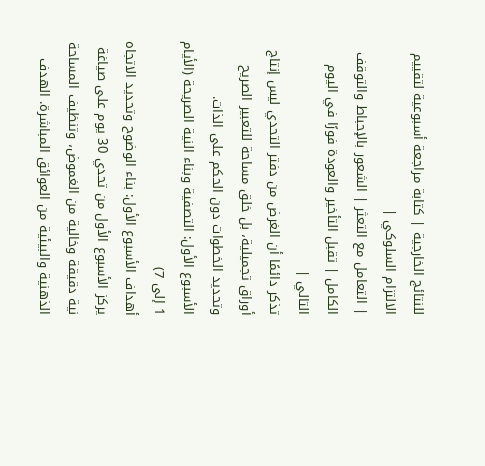للنتائج الخارجية | كتابة مراجعة أسبوعية لتقييم الالتزام السلوكي |
| التعامل مع التعثر | الشعور بالإحباط والتوقف الكامل | تقبل التأخير والعودة فورًا في اليوم التالي |
تذكر دائمًا أن الغرض من دفتر التحدي ليس إنتاج أوراق تجميلية، بل خلق مساحة للتعبير الصريح وتحديد الخطوات دون الحكم على الذات.
الأسبوع الأول: التصفية وبناء النية الصريحة (الأيام 1 إلى 7)
أهداف الأسبوع الأول: بناء الوضوح وتحديد الاتجاه
يركز الأسبوع الأول من تحدي 30 يوم على صياغة نية دقيقة وخالية من الغموض، وتنظيف المساحة الذهنية والبيئية من العوائق المباشرة. الهدف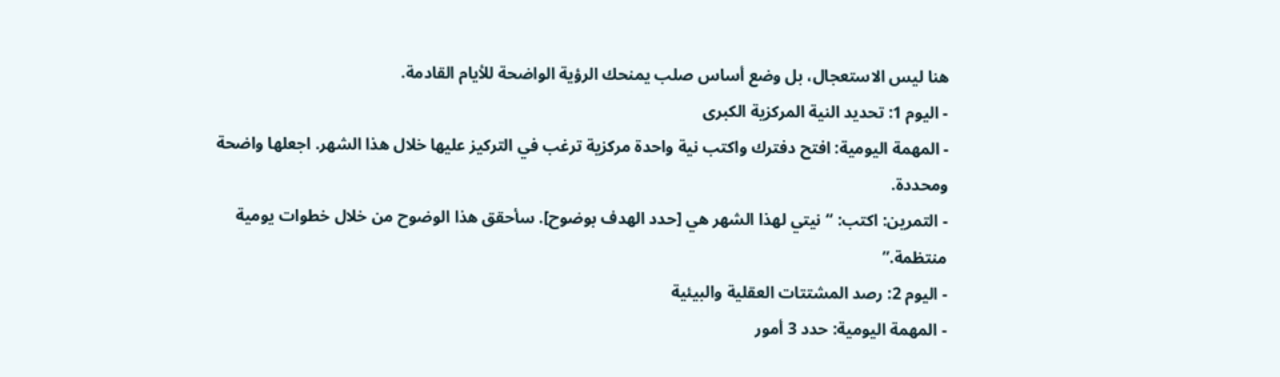هنا ليس الاستعجال، بل وضع أساس صلب يمنحك الرؤية الواضحة للأيام القادمة.
- اليوم 1: تحديد النية المركزية الكبرى
- المهمة اليومية: افتح دفترك واكتب نية واحدة مركزية ترغب في التركيز عليها خلال هذا الشهر. اجعلها واضحة ومحددة.
- التمرين: اكتب: “نيتي لهذا الشهر هي [حدد الهدف بوضوح]. سأحقق هذا الوضوح من خلال خطوات يومية منتظمة.”
- اليوم 2: رصد المشتتات العقلية والبيئية
- المهمة اليومية: حدد 3 أمور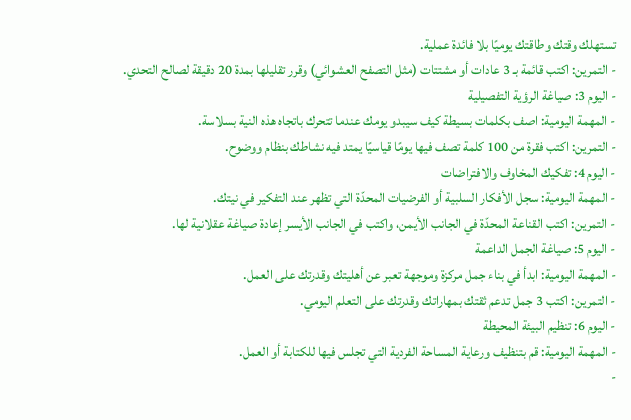تستهلك وقتك وطاقتك يوميًا بلا فائدة عملية.
- التمرين: اكتب قائمة بـ 3 عادات أو مشتتات (مثل التصفح العشوائي) وقرر تقليلها بمدة 20 دقيقة لصالح التحدي.
- اليوم 3: صياغة الرؤية التفصيلية
- المهمة اليومية: اصف بكلمات بسيطة كيف سيبدو يومك عندما تتحرك باتجاه هذه النية بسلاسة.
- التمرين: اكتب فقرة من 100 كلمة تصف فيها يومًا قياسيًا يمتد فيه نشاطك بنظام ووضوح.
- اليوم 4: تفكيك المخاوف والافتراضات
- المهمة اليومية: سجل الأفكار السلبية أو الفرضيات المحدّة التي تظهر عند التفكير في نيتك.
- التمرين: اكتب القناعة المحدّة في الجانب الأيمن، واكتب في الجانب الأيسر إعادة صياغة عقلانية لها.
- اليوم 5: صياغة الجمل الداعمة
- المهمة اليومية: ابدأ في بناء جمل مركزة وموجهة تعبر عن أهليتك وقدرتك على العمل.
- التمرين: اكتب 3 جمل تدعم ثقتك بمهاراتك وقدرتك على التعلم اليومي.
- اليوم 6: تنظيم البيئة المحيطة
- المهمة اليومية: قم بتنظيف ورعاية المساحة الفردية التي تجلس فيها للكتابة أو العمل.
-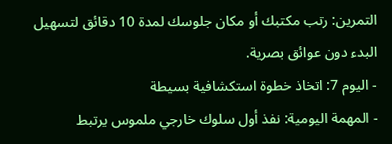التمرين: رتب مكتبك أو مكان جلوسك لمدة 10 دقائق لتسهيل البدء دون عوائق بصرية.
- اليوم 7: اتخاذ خطوة استكشافية بسيطة
- المهمة اليومية: نفذ أول سلوك خارجي ملموس يرتبط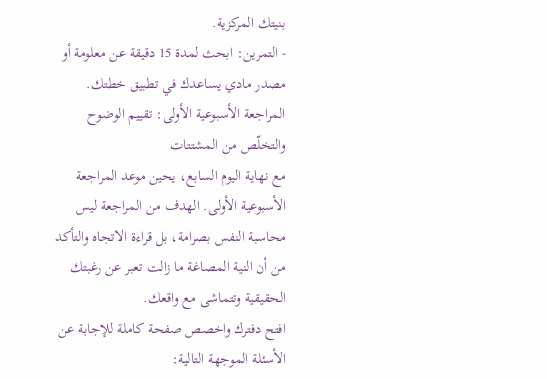بنيتك المركزية.
- التمرين: ابحث لمدة 15 دقيقة عن معلومة أو مصدر مادي يساعدك في تطبيق خطتك.
المراجعة الأسبوعية الأولى: تقييم الوضوح والتخلّص من المشتتات
مع نهاية اليوم السابع، يحين موعد المراجعة الأسبوعية الأولى. الهدف من المراجعة ليس محاسبة النفس بصرامة، بل قراءة الاتجاه والتأكد من أن النية المصاغة ما زالت تعبر عن رغبتك الحقيقية وتتماشى مع واقعك.
افتح دفترك واخصص صفحة كاملة للإجابة عن الأسئلة الموجهة التالية: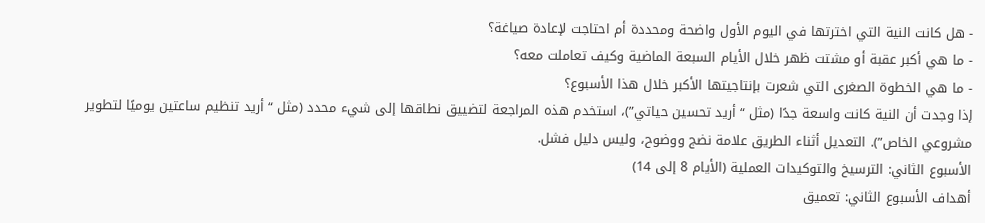- هل كانت النية التي اخترتها في اليوم الأول واضحة ومحددة أم احتاجت لإعادة صياغة؟
- ما هي أكبر عقبة أو مشتت ظهر خلال الأيام السبعة الماضية وكيف تعاملت معه؟
- ما هي الخطوة الصغرى التي شعرت بإنتاجيتها الأكبر خلال هذا الأسبوع؟
إذا وجدت أن النية كانت واسعة جدًا (مثل “أريد تحسين حياتي”)، استخدم هذه المراجعة لتضييق نطاقها إلى شيء محدد (مثل “أريد تنظيم ساعتين يوميًا لتطوير مشروعي الخاص”). التعديل أثناء الطريق علامة نضج ووضوح، وليس دليل فشل.
الأسبوع الثاني: الترسيخ والتوكيدات العملية (الأيام 8 إلى 14)
أهداف الأسبوع الثاني: تعميق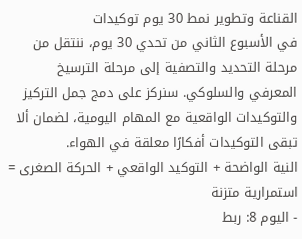القناعة وتطوير نمط 30 يوم توكيدات
في الأسبوع الثاني من تحدي 30 يوم، ننتقل من مرحلة التحديد والتصفية إلى مرحلة الترسيخ المعرفي والسلوكي. سنركز على دمج جمل التركيز والتوكيدات الواقعية مع المهام اليومية، لضمان ألا تبقى التوكيدات أفكارًا معلقة في الهواء.
النية الواضحة + التوكيد الواقعي + الحركة الصغرى = استمرارية متزنة
- اليوم 8: ربط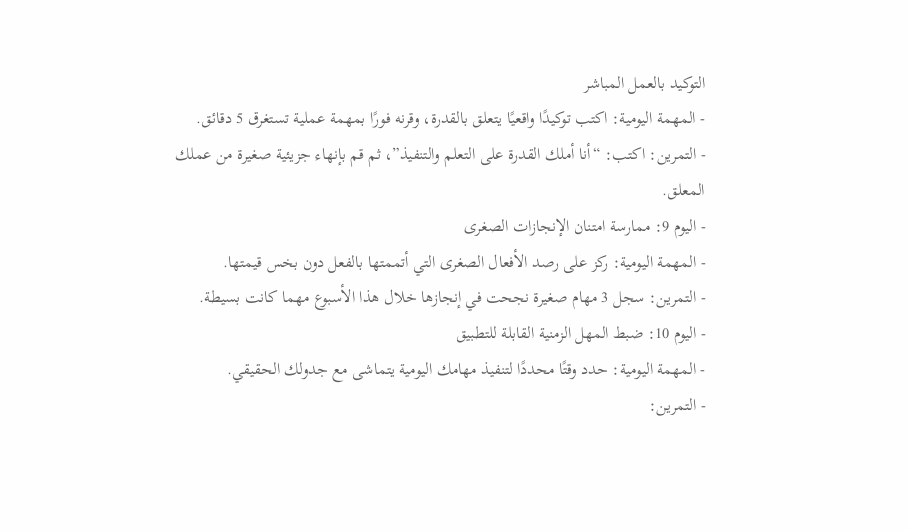التوكيد بالعمل المباشر
- المهمة اليومية: اكتب توكيدًا واقعيًا يتعلق بالقدرة، وقرنه فورًا بمهمة عملية تستغرق 5 دقائق.
- التمرين: اكتب: “أنا أملك القدرة على التعلم والتنفيذ”، ثم قم بإنهاء جزيئية صغيرة من عملك المعلق.
- اليوم 9: ممارسة امتنان الإنجازات الصغرى
- المهمة اليومية: ركز على رصد الأفعال الصغرى التي أتممتها بالفعل دون بخس قيمتها.
- التمرين: سجل 3 مهام صغيرة نجحت في إنجازها خلال هذا الأسبوع مهما كانت بسيطة.
- اليوم 10: ضبط المهل الزمنية القابلة للتطبيق
- المهمة اليومية: حدد وقتًا محددًا لتنفيذ مهامك اليومية يتماشى مع جدولك الحقيقي.
- التمرين: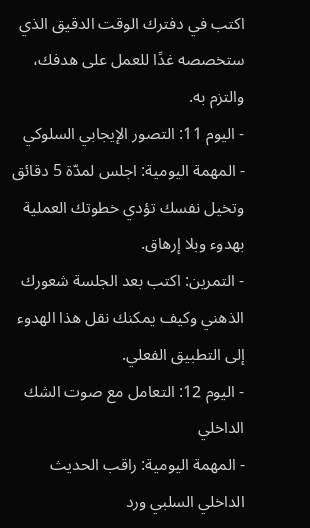اكتب في دفترك الوقت الدقيق الذي ستخصصه غدًا للعمل على هدفك، والتزم به.
- اليوم 11: التصور الإيجابي السلوكي
- المهمة اليومية: اجلس لمدّة 5 دقائق وتخيل نفسك تؤدي خطوتك العملية بهدوء وبلا إرهاق.
- التمرين: اكتب بعد الجلسة شعورك الذهني وكيف يمكنك نقل هذا الهدوء إلى التطبيق الفعلي.
- اليوم 12: التعامل مع صوت الشك الداخلي
- المهمة اليومية: راقب الحديث الداخلي السلبي ورد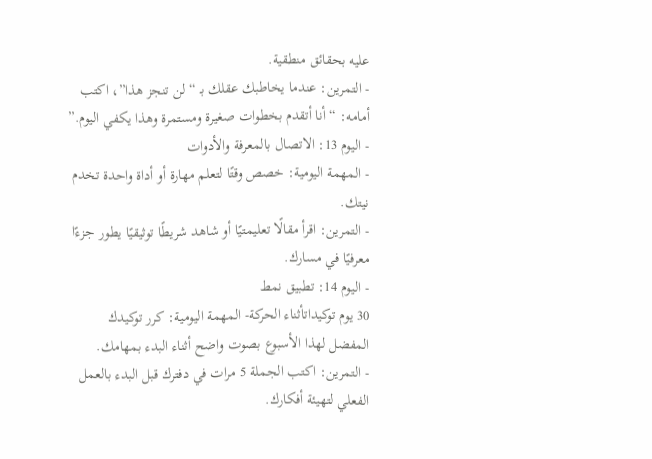عليه بحقائق منطقية.
- التمرين: عندما يخاطبك عقلك بـ “لن تنجز هذا”، اكتب أمامه: “أنا أتقدم بخطوات صغيرة ومستمرة وهذا يكفي اليوم.”
- اليوم 13: الاتصال بالمعرفة والأدوات
- المهمة اليومية: خصص وقتًا لتعلم مهارة أو أداة واحدة تخدم نيتك.
- التمرين: اقرأ مقالًا تعليمتيًا أو شاهد شريطًا توثيقيًا يطور جزءًا معرفيًا في مسارك.
- اليوم 14: تطبيق نمط
30 يوم توكيداتأثناء الحركة- المهمة اليومية: كرر توكيدك المفضل لهذا الأسبوع بصوت واضح أثناء البدء بمهامك.
- التمرين: اكتب الجملة 5 مرات في دفترك قبل البدء بالعمل الفعلي لتهيئة أفكارك.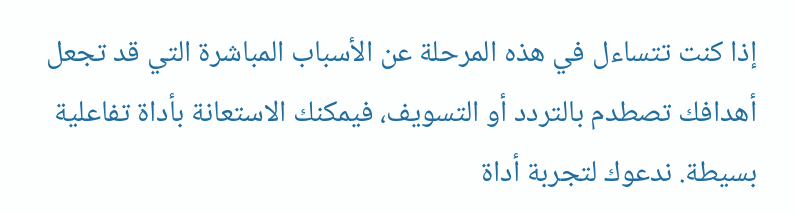إذا كنت تتساءل في هذه المرحلة عن الأسباب المباشرة التي قد تجعل أهدافك تصطدم بالتردد أو التسويف، فيمكنك الاستعانة بأداة تفاعلية بسيطة. ندعوك لتجربة أداة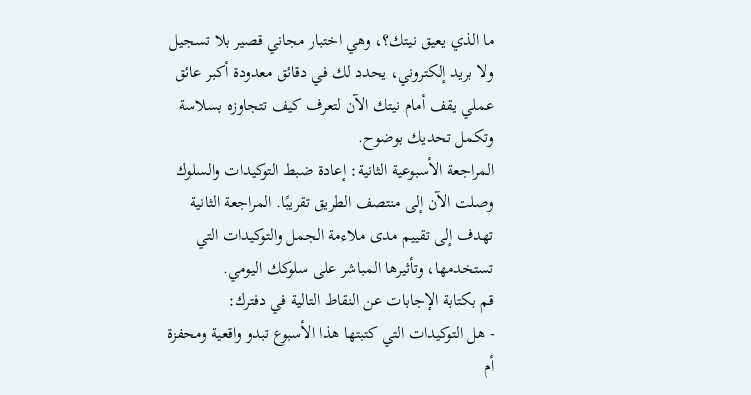ما الذي يعيق نيتك؟، وهي اختبار مجاني قصير بلا تسجيل ولا بريد إلكتروني، يحدد لك في دقائق معدودة أكبر عائق عملي يقف أمام نيتك الآن لتعرف كيف تتجاوزه بسلاسة وتكمل تحديك بوضوح.
المراجعة الأسبوعية الثانية: إعادة ضبط التوكيدات والسلوك
وصلت الآن إلى منتصف الطريق تقريبًا. المراجعة الثانية تهدف إلى تقييم مدى ملاءمة الجمل والتوكيدات التي تستخدمها، وتأثيرها المباشر على سلوكك اليومي.
قم بكتابة الإجابات عن النقاط التالية في دفترك:
- هل التوكيدات التي كتبتها هذا الأسبوع تبدو واقعية ومحفزة أم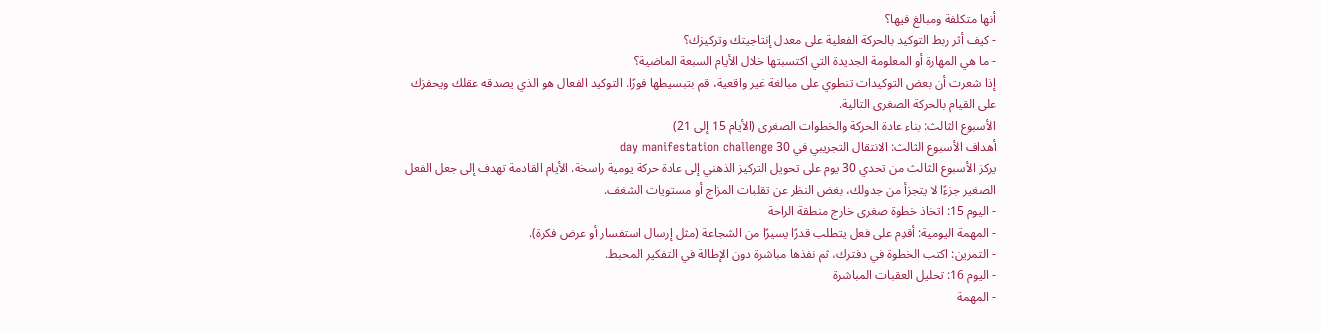أنها متكلفة ومبالغ فيها؟
- كيف أثر ربط التوكيد بالحركة الفعلية على معدل إنتاجيتك وتركيزك؟
- ما هي المهارة أو المعلومة الجديدة التي اكتسبتها خلال الأيام السبعة الماضية؟
إذا شعرت أن بعض التوكيدات تنطوي على مبالغة غير واقعية، قم بتبسيطها فورًا. التوكيد الفعال هو الذي يصدقه عقلك ويحفزك على القيام بالحركة الصغرى التالية.
الأسبوع الثالث: بناء عادة الحركة والخطوات الصغرى (الأيام 15 إلى 21)
أهداف الأسبوع الثالث: الانتقال التجريبي في 30 day manifestation challenge
يركز الأسبوع الثالث من تحدي 30 يوم على تحويل التركيز الذهني إلى عادة حركة يومية راسخة. الأيام القادمة تهدف إلى جعل الفعل الصغير جزءًا لا يتجزأ من جدولك، بغض النظر عن تقلبات المزاج أو مستويات الشغف.
- اليوم 15: اتخاذ خطوة صغرى خارج منطقة الراحة
- المهمة اليومية: أقدِم على فعل يتطلب قدرًا يسيرًا من الشجاعة (مثل إرسال استفسار أو عرض فكرة).
- التمرين: اكتب الخطوة في دفترك، ثم نفذها مباشرة دون الإطالة في التفكير المحبط.
- اليوم 16: تحليل العقبات المباشرة
- المهمة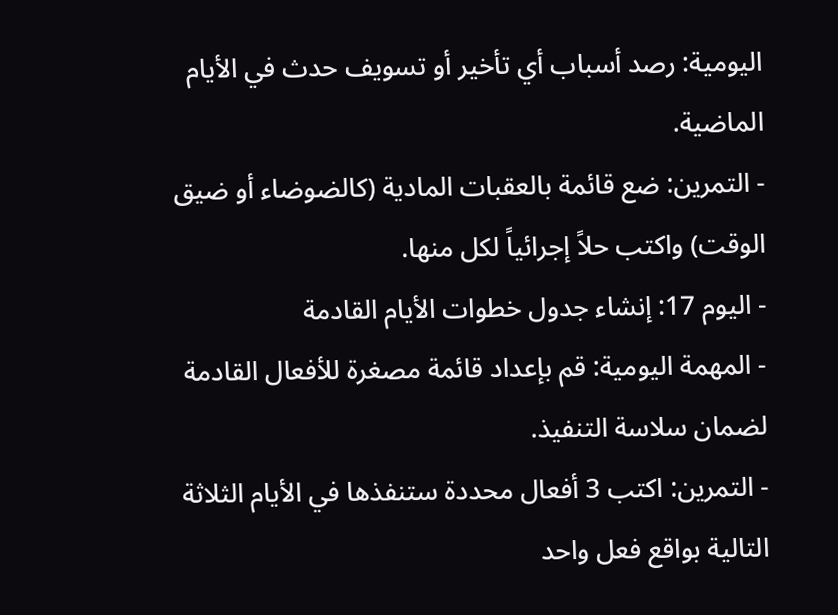اليومية: رصد أسباب أي تأخير أو تسويف حدث في الأيام الماضية.
- التمرين: ضع قائمة بالعقبات المادية (كالضوضاء أو ضيق الوقت) واكتب حلاً إجرائياً لكل منها.
- اليوم 17: إنشاء جدول خطوات الأيام القادمة
- المهمة اليومية: قم بإعداد قائمة مصغرة للأفعال القادمة لضمان سلاسة التنفيذ.
- التمرين: اكتب 3 أفعال محددة ستنفذها في الأيام الثلاثة التالية بواقع فعل واحد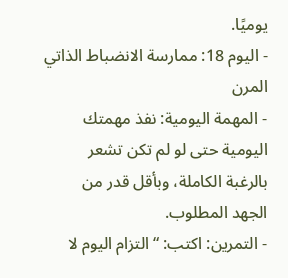يوميًا.
- اليوم 18: ممارسة الانضباط الذاتي المرن
- المهمة اليومية: نفذ مهمتك اليومية حتى لو لم تكن تشعر بالرغبة الكاملة، وبأقل قدر من الجهد المطلوب.
- التمرين: اكتب: “التزام اليوم لا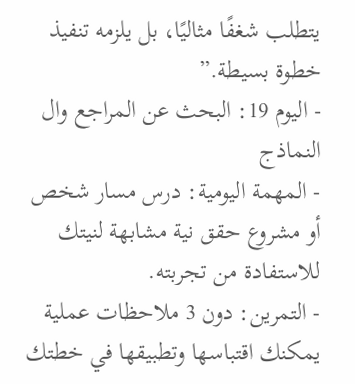يتطلب شغفًا مثاليًا، بل يلزمه تنفيذ خطوة بسيطة.”
- اليوم 19: البحث عن المراجع وال النماذج
- المهمة اليومية: درس مسار شخص أو مشروع حقق نية مشابهة لنيتك للاستفادة من تجربته.
- التمرين: دون 3 ملاحظات عملية يمكنك اقتباسها وتطبيقها في خطتك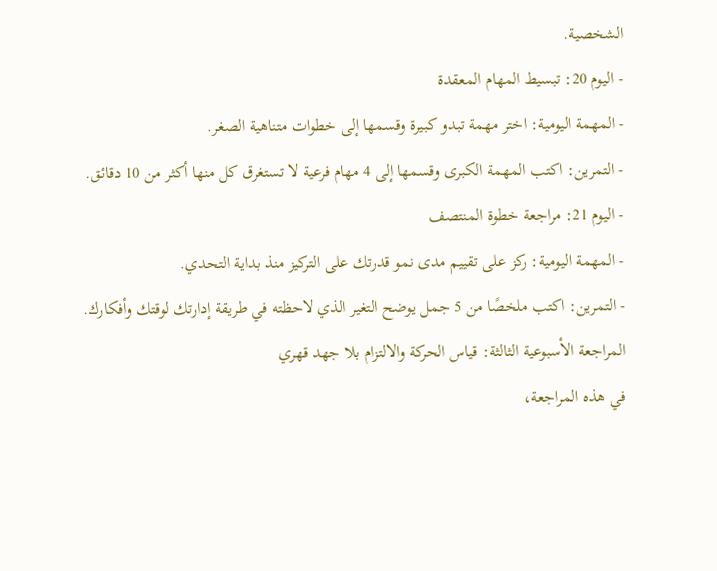الشخصية.
- اليوم 20: تبسيط المهام المعقدة
- المهمة اليومية: اختر مهمة تبدو كبيرة وقسمها إلى خطوات متناهية الصغر.
- التمرين: اكتب المهمة الكبرى وقسمها إلى 4 مهام فرعية لا تستغرق كل منها أكثر من 10 دقائق.
- اليوم 21: مراجعة خطوة المنتصف
- المهمة اليومية: ركز على تقييم مدى نمو قدرتك على التركيز منذ بداية التحدي.
- التمرين: اكتب ملخصًا من 5 جمل يوضح التغير الذي لاحظته في طريقة إدارتك لوقتك وأفكارك.
المراجعة الأسبوعية الثالثة: قياس الحركة والالتزام بلا جهد قهري
في هذه المراجعة،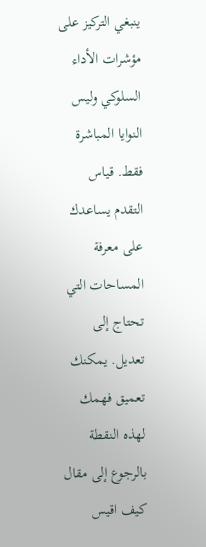ينبغي التركيز على مؤشرات الأداء السلوكي وليس النوايا المباشرة فقط. قياس التقدم يساعدك على معرفة المساحات التي تحتاج إلى تعديل. يمكنك تعميق فهمك لهذه النقطة بالرجوع إلى مقال كيف اقيس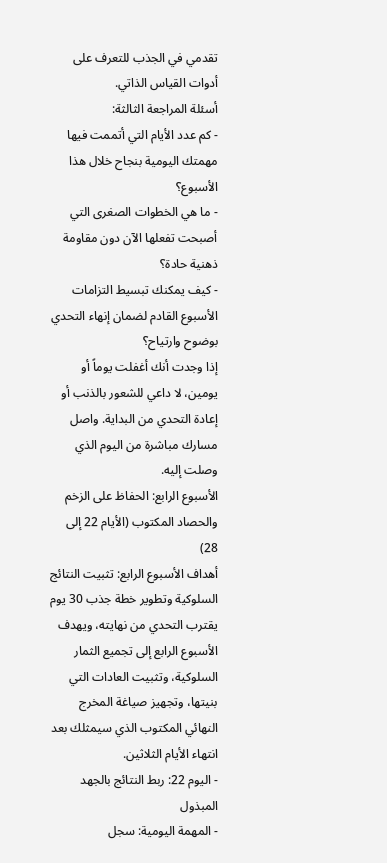تقدمي في الجذب للتعرف على أدوات القياس الذاتي.
أسئلة المراجعة الثالثة:
- كم عدد الأيام التي أتممت فيها مهمتك اليومية بنجاح خلال هذا الأسبوع؟
- ما هي الخطوات الصغرى التي أصبحت تفعلها الآن دون مقاومة ذهنية حادة؟
- كيف يمكنك تبسيط التزامات الأسبوع القادم لضمان إنهاء التحدي بوضوح وارتياح؟
إذا وجدت أنك أغفلت يوماً أو يومين، لا داعي للشعور بالذنب أو إعادة التحدي من البداية. واصل مسارك مباشرة من اليوم الذي وصلت إليه.
الأسبوع الرابع: الحفاظ على الزخم والحصاد المكتوب (الأيام 22 إلى 28)
أهداف الأسبوع الرابع: تثبيت النتائج السلوكية وتطوير خطة جذب 30 يوم
يقترب التحدي من نهايته، ويهدف الأسبوع الرابع إلى تجميع الثمار السلوكية، وتثبيت العادات التي بنيتها، وتجهيز صياغة المخرج النهائي المكتوب الذي سيمثلك بعد انتهاء الأيام الثلاثين.
- اليوم 22: ربط النتائج بالجهد المبذول
- المهمة اليومية: سجل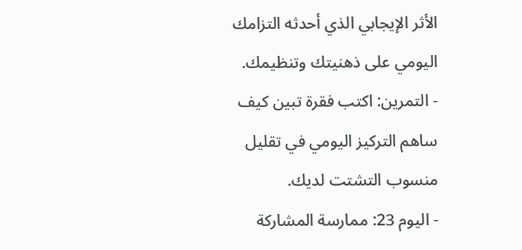الأثر الإيجابي الذي أحدثه التزامك اليومي على ذهنيتك وتنظيمك.
- التمرين: اكتب فقرة تبين كيف ساهم التركيز اليومي في تقليل منسوب التشتت لديك.
- اليوم 23: ممارسة المشاركة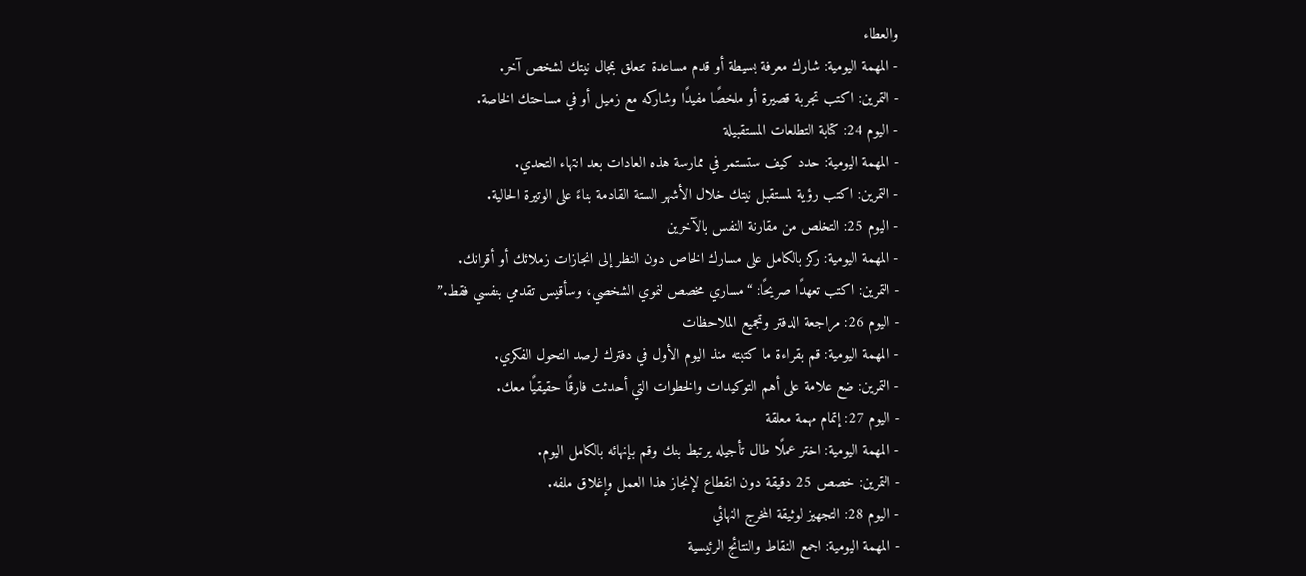والعطاء
- المهمة اليومية: شارك معرفة بسيطة أو قدم مساعدة تتعلق بمجال نيتك لشخص آخر.
- التمرين: اكتب تجربة قصيرة أو ملخصًا مفيدًا وشاركه مع زميل أو في مساحتك الخاصة.
- اليوم 24: كتابة التطلعات المستقبيلة
- المهمة اليومية: حدد كيف ستستمر في ممارسة هذه العادات بعد انتهاء التحدي.
- التمرين: اكتب رؤية لمستقبل نيتك خلال الأشهر الستة القادمة بناءً على الوتيرة الحالية.
- اليوم 25: التخلص من مقارنة النفس بالآخرين
- المهمة اليومية: ركز بالكامل على مسارك الخاص دون النظر إلى انجازات زملائك أو أقرانك.
- التمرين: اكتب تعهدًا صريحًا: “مساري مخصص لنموي الشخصي، وسأقيس تقدمي بنفسي فقط.”
- اليوم 26: مراجعة الدفتر وتجميع الملاحظات
- المهمة اليومية: قم بقراءة ما كتبته منذ اليوم الأول في دفترك لرصد التحول الفكري.
- التمرين: ضع علامة على أهم التوكيدات والخطوات التي أحدثت فارقًا حقيقيًا معك.
- اليوم 27: إتمام مهمة معلقة
- المهمة اليومية: اختر عملًا طال تأجيله يرتبط بنك وقم بإنهائه بالكامل اليوم.
- التمرين: خصص 25 دقيقة دون انقطاع لإنجاز هذا العمل وإغلاق ملفه.
- اليوم 28: التجهيز لوثيقة المخرج النهائي
- المهمة اليومية: اجمع النقاط والنتائج الرئيسية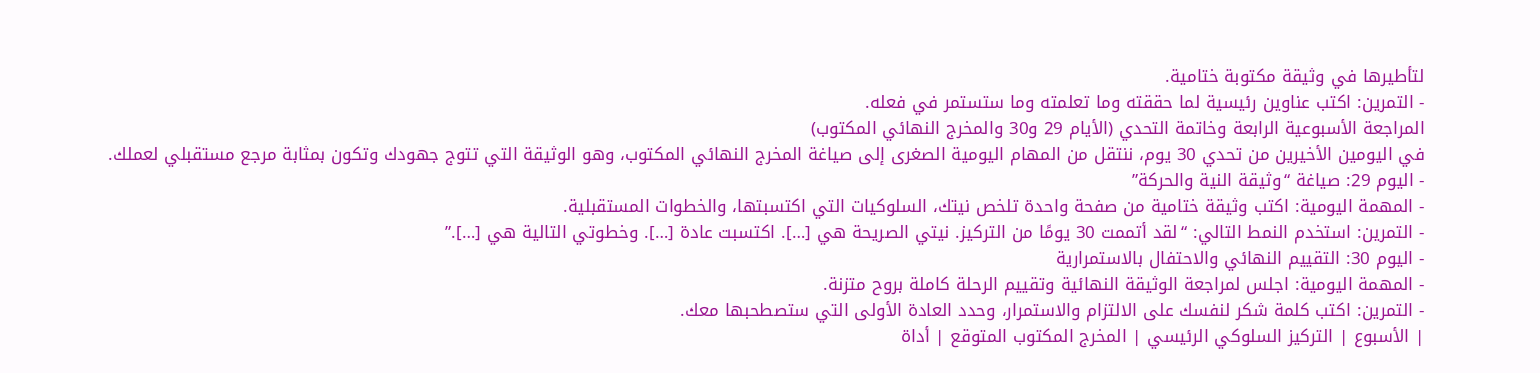لتأطيرها في وثيقة مكتوبة ختامية.
- التمرين: اكتب عناوين رئيسية لما حققته وما تعلمته وما ستستمر في فعله.
المراجعة الأسبوعية الرابعة وخاتمة التحدي (الأيام 29 و30 والمخرج النهائي المكتوب)
في اليومين الأخيرين من تحدي 30 يوم، ننتقل من المهام اليومية الصغرى إلى صياغة المخرج النهائي المكتوب، وهو الوثيقة التي تتوج جهودك وتكون بمثابة مرجع مستقبلي لعملك.
- اليوم 29: صياغة “وثيقة النية والحركة”
- المهمة اليومية: اكتب وثيقة ختامية من صفحة واحدة تلخص نيتك، السلوكيات التي اكتسبتها، والخطوات المستقبلية.
- التمرين: استخدم النمط التالي: “لقد أتممت 30 يومًا من التركيز. نيتي الصريحة هي […]. اكتسبت عادة […]. وخطوتي التالية هي […].”
- اليوم 30: التقييم النهائي والاحتفال بالاستمرارية
- المهمة اليومية: اجلس لمراجعة الوثيقة النهائية وتقييم الرحلة كاملة بروح متزنة.
- التمرين: اكتب كلمة شكر لنفسك على الالتزام والاستمرار، وحدد العادة الأولى التي ستصطحبها معك.
| الأسبوع | التركيز السلوكي الرئيسي | المخرج المكتوب المتوقع | أداة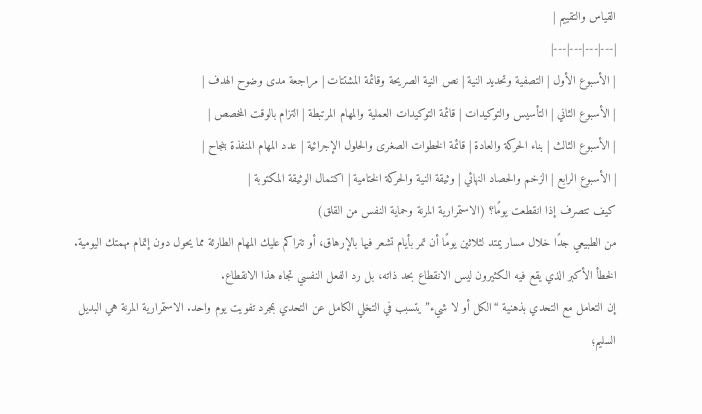القياس والتقييم |
|---|---|---|---|
| الأسبوع الأول | التصفية وتحديد النية | نص النية الصريحة وقائمة المشتتات | مراجعة مدى وضوح الهدف |
| الأسبوع الثاني | التأسيس والتوكيدات | قائمة التوكيدات العملية والمهام المرتبطة | التزام بالوقت المخصص |
| الأسبوع الثالث | بناء الحركة والعادة | قائمة الخطوات الصغرى والحلول الإجرائية | عدد المهام المنفذة بنجاح |
| الأسبوع الرابع | الزخم والحصاد النهائي | وثيقة النية والحركة الختامية | اكتمال الوثيقة المكتوبة |
كيف تتصرف إذا انقطعت يومًا؟ (الاستمرارية المرنة وحماية النفس من القلق)
من الطبيعي جدًا خلال مسار يمتد لثلاثين يومًا أن تمر بأيام تشعر فيها بالإرهاق، أو تتراكم عليك المهام الطارئة مما يحول دون إتمام مهمتك اليومية. الخطأ الأكبر الذي يقع فيه الكثيرون ليس الانقطاع بحد ذاته، بل رد الفعل النفسي تجاه هذا الانقطاع.
إن التعامل مع التحدي بذهنية “الكل أو لا شيء” يتسبب في التخلي الكامل عن التحدي بمجرد تفويت يوم واحد. الاستمرارية المرنة هي البديل السليم؛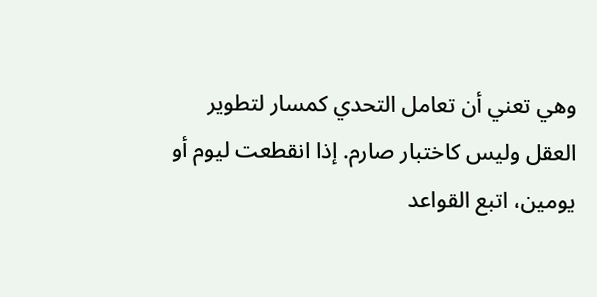وهي تعني أن تعامل التحدي كمسار لتطوير العقل وليس كاختبار صارم. إذا انقطعت ليوم أو يومين، اتبع القواعد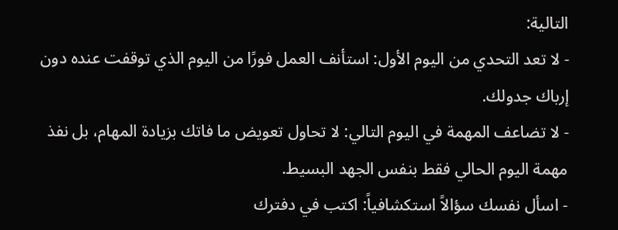التالية:
- لا تعد التحدي من اليوم الأول: استأنف العمل فورًا من اليوم الذي توقفت عنده دون إرباك جدولك.
- لا تضاعف المهمة في اليوم التالي: لا تحاول تعويض ما فاتك بزيادة المهام، بل نفذ مهمة اليوم الحالي فقط بنفس الجهد البسيط.
- اسأل نفسك سؤالاً استكشافياً: اكتب في دفترك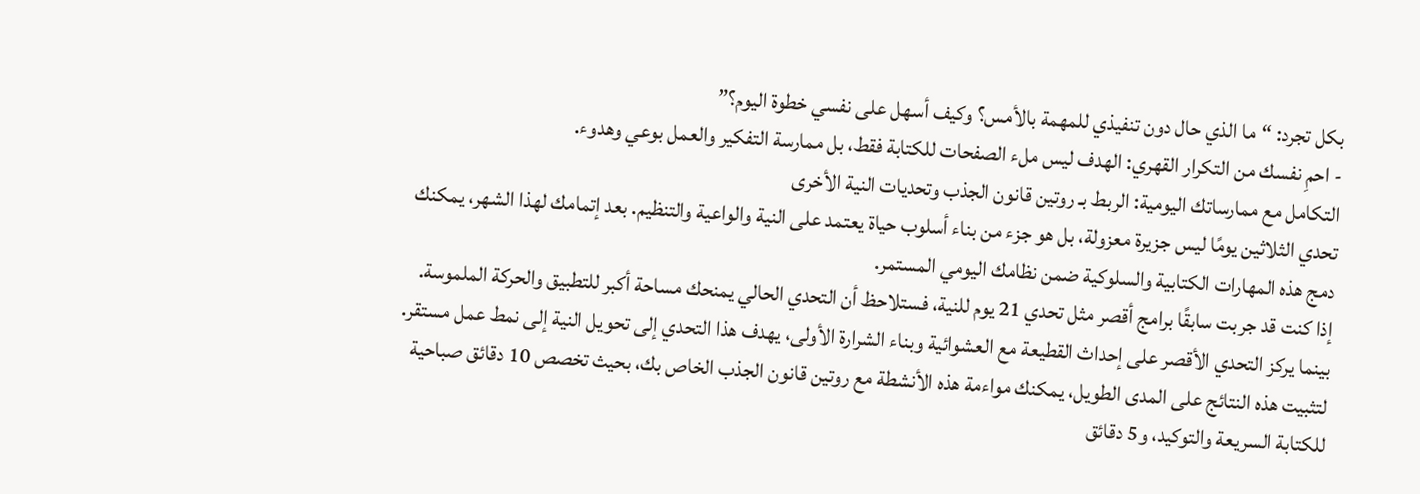بكل تجرد: “ما الذي حال دون تنفيذي للمهمة بالأمس؟ وكيف أسهل على نفسي خطوة اليوم؟”
- احمِ نفسك من التكرار القهري: الهدف ليس ملء الصفحات للكتابة فقط، بل ممارسة التفكير والعمل بوعي وهدوء.
التكامل مع ممارساتك اليومية: الربط بـ روتين قانون الجذب وتحديات النية الأخرى
تحدي الثلاثين يومًا ليس جزيرة معزولة، بل هو جزء من بناء أسلوب حياة يعتمد على النية والواعية والتنظيم. بعد إتمامك لهذا الشهر، يمكنك دمج هذه المهارات الكتابية والسلوكية ضمن نظامك اليومي المستمر.
إذا كنت قد جربت سابقًا برامج أقصر مثل تحدي 21 يوم للنية، فستلاحظ أن التحدي الحالي يمنحك مساحة أكبر للتطبيق والحركة الملموسة. بينما يركز التحدي الأقصر على إحداث القطيعة مع العشوائية وبناء الشرارة الأولى، يهدف هذا التحدي إلى تحويل النية إلى نمط عمل مستقر.
لتثبيت هذه النتائج على المدى الطويل، يمكنك مواءمة هذه الأنشطة مع روتين قانون الجذب الخاص بك، بحيث تخصص 10 دقائق صباحية للكتابة السريعة والتوكيد، و5 دقائق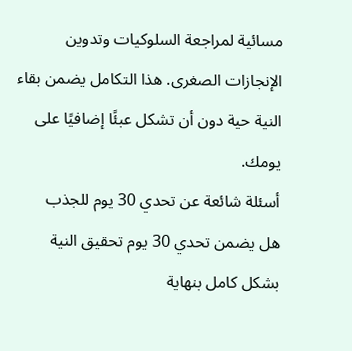مسائية لمراجعة السلوكيات وتدوين الإنجازات الصغرى. هذا التكامل يضمن بقاء النية حية دون أن تشكل عبئًا إضافيًا على يومك.
أسئلة شائعة عن تحدي 30 يوم للجذب
هل يضمن تحدي 30 يوم تحقيق النية بشكل كامل بنهاية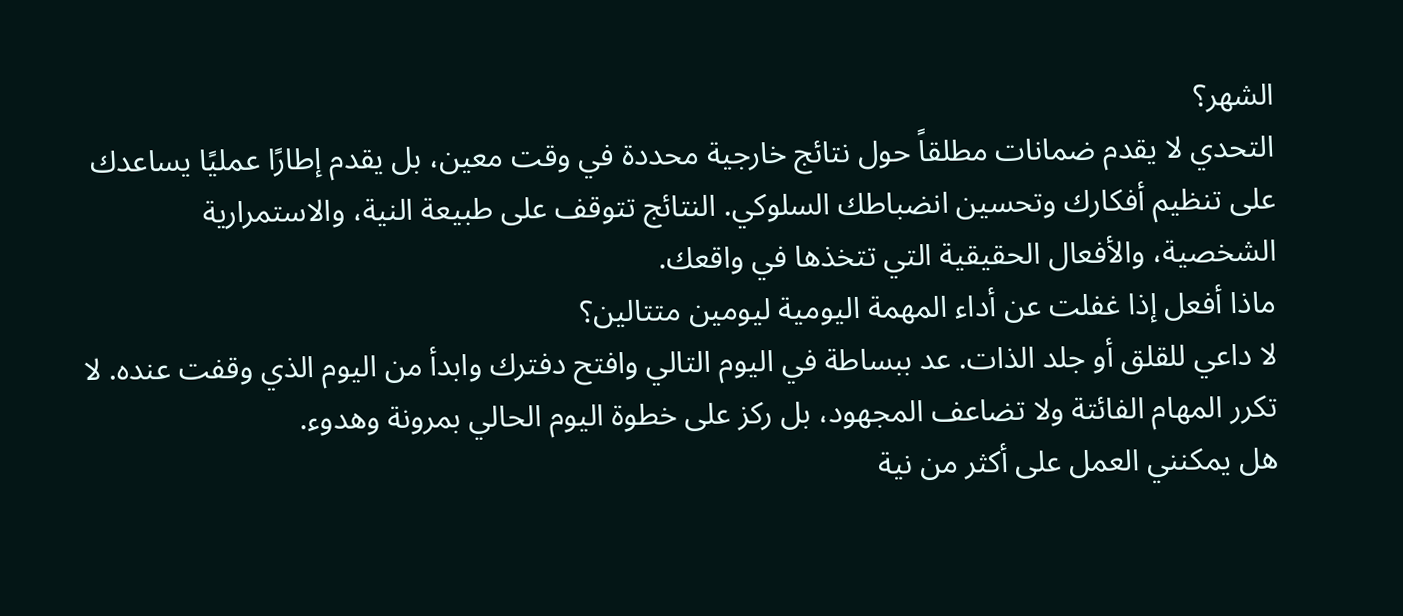الشهر؟
التحدي لا يقدم ضمانات مطلقاً حول نتائج خارجية محددة في وقت معين، بل يقدم إطارًا عمليًا يساعدك على تنظيم أفكارك وتحسين انضباطك السلوكي. النتائج تتوقف على طبيعة النية، والاستمرارية الشخصية، والأفعال الحقيقية التي تتخذها في واقعك.
ماذا أفعل إذا غفلت عن أداء المهمة اليومية ليومين متتالين؟
لا داعي للقلق أو جلد الذات. عد ببساطة في اليوم التالي وافتح دفترك وابدأ من اليوم الذي وقفت عنده. لا تكرر المهام الفائتة ولا تضاعف المجهود، بل ركز على خطوة اليوم الحالي بمرونة وهدوء.
هل يمكنني العمل على أكثر من نية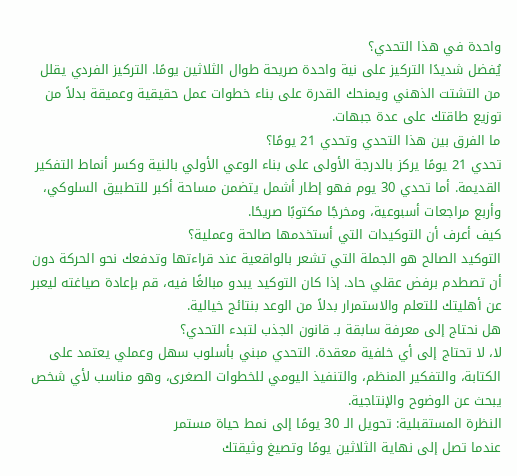واحدة في هذا التحدي؟
يُفضل شديدًا التركيز على نية واحدة صريحة طوال الثلاثين يومًا. التركيز الفردي يقلل من التشتت الذهني ويمنحك القدرة على بناء خطوات عمل حقيقية وعميقة بدلاً من توزيع طاقتك على عدة جبهات.
ما الفرق بين هذا التحدي وتحدي 21 يومًا؟
تحدي 21 يومًا يركز بالدرجة الأولى على بناء الوعي الأولي بالنية وكسر أنماط التفكير القديمة. أما تحدي 30 يوم فهو إطار أشمل يتضمن مساحة أكبر للتطبيق السلوكي، وأربع مراجعات أسبوعية، ومخرجًا مكتوبًا صريحًا.
كيف أعرف أن التوكيدات التي أستخدمها صالحة وعملية؟
التوكيد الصالح هو الجملة التي تشعر بالواقعية عند قراءتها وتدفعك نحو الحركة دون أن تصطدم برفض عقلي حاد. إذا كان التوكيد يبدو مبالغًا فيه، قم بإعادة صياغته ليعبر عن أهليتك للتعلم والاستمرار بدلاً من الوعد بنتائج خيالية.
هل نحتاج إلى معرفة سابقة بـ قانون الجذب لتبدء التحدي؟
لا، لا تحتاج إلى أي خلفية معقدة. التحدي مبني بأسلوب سهل وعملي يعتمد على الكتابة، والتفكير المنظم، والتنفيذ اليومي للخطوات الصغرى، وهو مناسب لأي شخص يبحث عن الوضوح والإنتاجية.
النظرة المستقبلية: تحويل الـ 30 يومًا إلى نمط حياة مستمر
عندما تصل إلى نهاية الثلاثين يومًا وتصيغ وثيقتك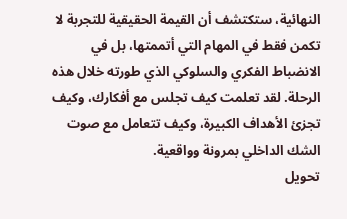النهائية، ستكتشف أن القيمة الحقيقية للتجربة لا تكمن فقط في المهام التي أتممتها، بل في الانضباط الفكري والسلوكي الذي طورته خلال هذه الرحلة. لقد تعلمت كيف تجلس مع أفكارك، وكيف تجزئ الأهداف الكبيرة، وكيف تتعامل مع صوت الشك الداخلي بمرونة وواقعية.
تحويل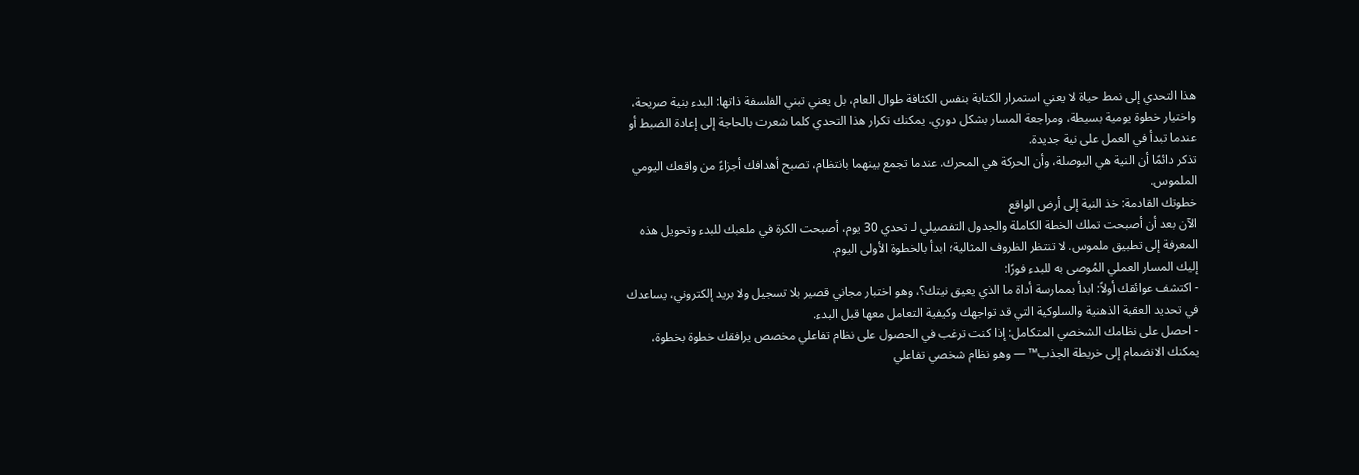هذا التحدي إلى نمط حياة لا يعني استمرار الكتابة بنفس الكثافة طوال العام، بل يعني تبني الفلسفة ذاتها: البدء بنية صريحة، واختيار خطوة يومية بسيطة، ومراجعة المسار بشكل دوري. يمكنك تكرار هذا التحدي كلما شعرت بالحاجة إلى إعادة الضبط أو عندما تبدأ في العمل على نية جديدة.
تذكر دائمًا أن النية هي البوصلة، وأن الحركة هي المحرك. عندما تجمع بينهما بانتظام، تصبح أهدافك أجزاءً من واقعك اليومي الملموس.
خطوتك القادمة: خذ النية إلى أرض الواقع
الآن بعد أن أصبحت تملك الخطة الكاملة والجدول التفصيلي لـ تحدي 30 يوم، أصبحت الكرة في ملعبك للبدء وتحويل هذه المعرفة إلى تطبيق ملموس. لا تنتظر الظروف المثالية؛ ابدأ بالخطوة الأولى اليوم.
إليك المسار العملي المُوصى به للبدء فورًا:
- اكتشف عوائقك أولاً: ابدأ بممارسة أداة ما الذي يعيق نيتك؟، وهو اختبار مجاني قصير بلا تسجيل ولا بريد إلكتروني، يساعدك في تحديد العقبة الذهنية والسلوكية التي قد تواجهك وكيفية التعامل معها قبل البدء.
- احصل على نظامك الشخصي المتكامل: إذا كنت ترغب في الحصول على نظام تفاعلي مخصص يرافقك خطوة بخطوة، يمكنك الانضمام إلى خريطة الجذب™ — وهو نظام شخصي تفاعلي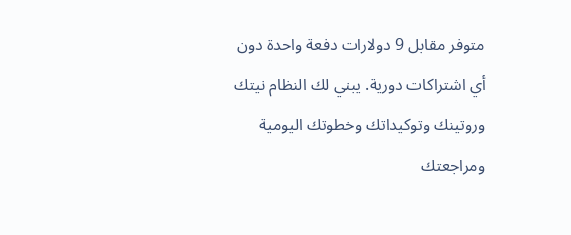متوفر مقابل 9 دولارات دفعة واحدة دون أي اشتراكات دورية. يبني لك النظام نيتك وروتينك وتوكيداتك وخطوتك اليومية ومراجعتك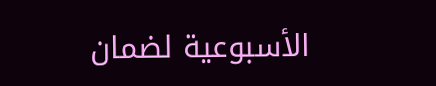الأسبوعية لضمان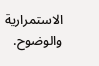الاستمرارية والوضوح.